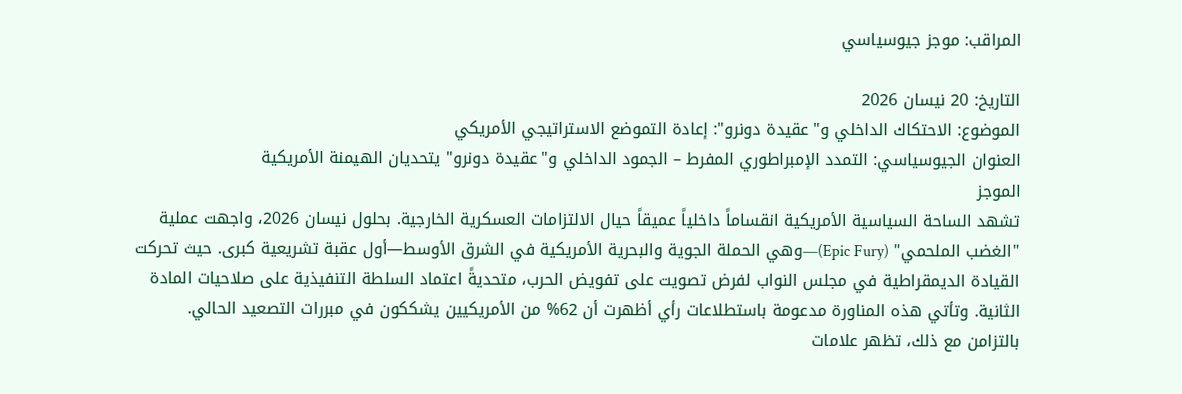المراقب: موجز جيوسياسي

التاريخ: 20 نيسان 2026
الموضوع: الاحتكاك الداخلي و"عقيدة دونرو": إعادة التموضع الاستراتيجي الأمريكي
العنوان الجيوسياسي: التمدد الإمبراطوري المفرط – الجمود الداخلي و"عقيدة دونرو" يتحديان الهيمنة الأمريكية
الموجز
تشهد الساحة السياسية الأمريكية انقساماً داخلياً عميقاً حيال الالتزامات العسكرية الخارجية. بحلول نيسان 2026، واجهت عملية "الغضب الملحمي" (Epic Fury)—وهي الحملة الجوية والبحرية الأمريكية في الشرق الأوسط—أول عقبة تشريعية كبرى. حيث تحركت القيادة الديمقراطية في مجلس النواب لفرض تصويت على تفويض الحرب، متحديةً اعتماد السلطة التنفيذية على صلاحيات المادة الثانية. وتأتي هذه المناورة مدعومة باستطلاعات رأي أظهرت أن 62% من الأمريكيين يشككون في مبررات التصعيد الحالي. بالتزامن مع ذلك، تظهر علامات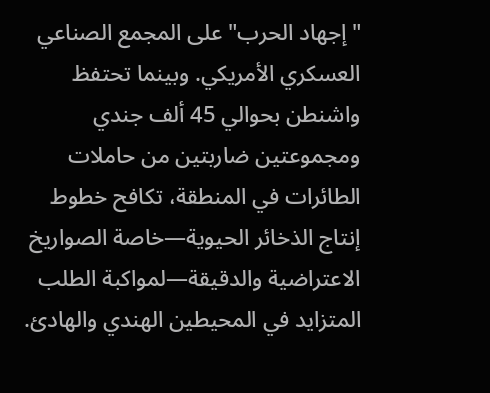"إجهاد الحرب" على المجمع الصناعي العسكري الأمريكي. وبينما تحتفظ واشنطن بحوالي 45 ألف جندي ومجموعتين ضاربتين من حاملات الطائرات في المنطقة، تكافح خطوط إنتاج الذخائر الحيوية—خاصة الصواريخ الاعتراضية والدقيقة—لمواكبة الطلب المتزايد في المحيطين الهندي والهادئ.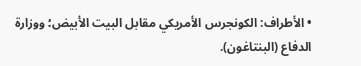• الأطراف: الكونجرس الأمريكي مقابل البيت الأبيض؛ ووزارة الدفاع (البنتاغون).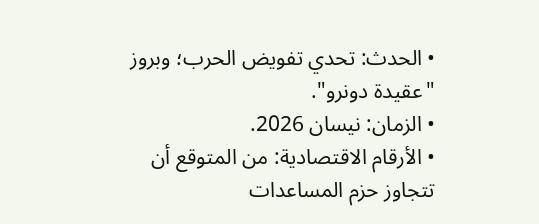• الحدث: تحدي تفويض الحرب؛ وبروز "عقيدة دونرو".
• الزمان: نيسان 2026.
• الأرقام الاقتصادية: من المتوقع أن تتجاوز حزم المساعدات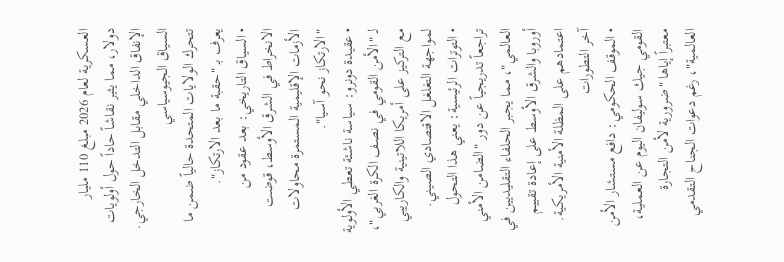العسكرية لعام 2026 مبلغ 110 مليار دولار، مما يثير نقاشاً حاداً حول أولويات الإنفاق الداخلي مقابل التدخل الخارجي.
السياق الجيوسياسي
تتحرك الولايات المتحدة حالياً ضمن ما يعرف بـ "حقبة ما بعد الارتكاز".
• السياق التاريخي: بعد عقود من الانخراط في الشرق الأوسط، قوضت الأزمات الإقليمية المستمرة محاولات "الارتكاز نحو آسيا".
• عقيدة دونرو: سياسة ناشئة تعطي الأولوية لـ "الأمن القومي في نصف الكرة الغربي"، مع التركيز على أمريكا اللاتينية والكاريبي لمواجهة التغلغل الاقتصادي الصيني.
• التوترات الرئيسية: يعني هذا التحول تراجعاً تدريجياً عن دور "الضامن الأمني العالمي"، مما يجبر الحلفاء التقليديين في أوروبا والشرق الأوسط على إعادة تقييم اعتمادهم على المظلة الأمنية الأمريكية.
آخر التطورات
• الموقف الحكومي: دافع مستشار الأمن القومي جيك سوليفان اليوم عن العملية، معتبراً إياها "ضرورية لأمن التجارة العالمية"، رغم دعوات الجناح التقدمي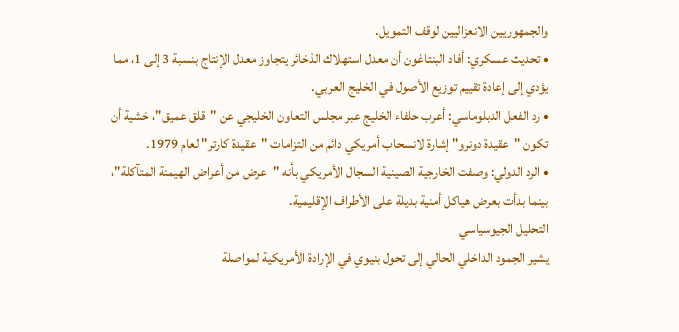والجمهوريين الانعزاليين لوقف التمويل.
• تحديث عسكري: أفاد البنتاغون أن معدل استهلاك الذخائر يتجاوز معدل الإنتاج بنسبة 3 إلى 1، مما يؤدي إلى إعادة تقييم توزيع الأصول في الخليج العربي.
• رد الفعل الدبلوماسي: أعرب حلفاء الخليج عبر مجلس التعاون الخليجي عن "قلق عميق"، خشية أن تكون "عقيدة دونرو" إشارة لانسحاب أمريكي دائم من التزامات "عقيدة كارتر" لعام 1979.
• الرد الدولي: وصفت الخارجية الصينية السجال الأمريكي بأنه "عرض من أعراض الهيمنة المتآكلة"، بينما بدأت بعرض هياكل أمنية بديلة على الأطراف الإقليمية.
التحليل الجيوسياسي
يشير الجمود الداخلي الحالي إلى تحول بنيوي في الإرادة الأمريكية لمواصلة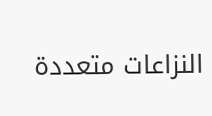النزاعات متعددة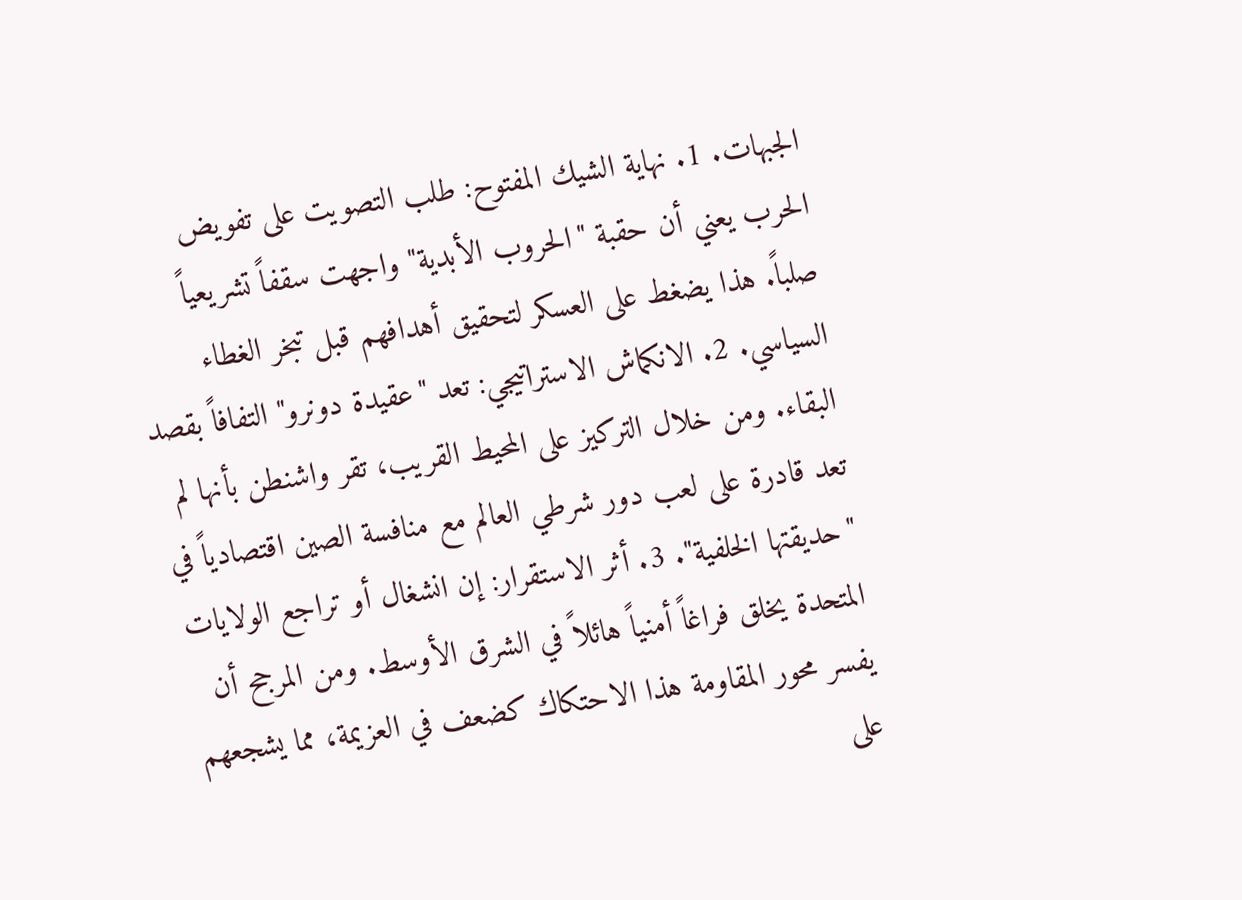الجبهات. 1. نهاية الشيك المفتوح: طلب التصويت على تفويض الحرب يعني أن حقبة "الحروب الأبدية" واجهت سقفاً تشريعياً صلباً. هذا يضغط على العسكر لتحقيق أهدافهم قبل تبخر الغطاء السياسي. 2. الانكماش الاستراتيجي: تعد "عقيدة دونرو" التفافاً بقصد البقاء. ومن خلال التركيز على المحيط القريب، تقر واشنطن بأنها لم تعد قادرة على لعب دور شرطي العالم مع منافسة الصين اقتصادياً في "حديقتها الخلفية". 3. أثر الاستقرار: إن انشغال أو تراجع الولايات المتحدة يخلق فراغاً أمنياً هائلاً في الشرق الأوسط. ومن المرجح أن يفسر محور المقاومة هذا الاحتكاك كضعف في العزيمة، مما يشجعهم على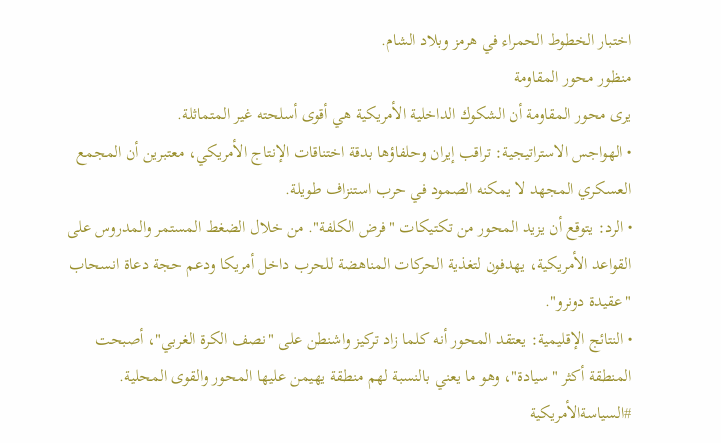اختبار الخطوط الحمراء في هرمز وبلاد الشام.
منظور محور المقاومة
يرى محور المقاومة أن الشكوك الداخلية الأمريكية هي أقوى أسلحته غير المتماثلة.
• الهواجس الاستراتيجية: تراقب إيران وحلفاؤها بدقة اختناقات الإنتاج الأمريكي، معتبرين أن المجمع العسكري المجهد لا يمكنه الصمود في حرب استنزاف طويلة.
• الرد: يتوقع أن يزيد المحور من تكتيكات "فرض الكلفة". من خلال الضغط المستمر والمدروس على القواعد الأمريكية، يهدفون لتغذية الحركات المناهضة للحرب داخل أمريكا ودعم حجة دعاة انسحاب "عقيدة دونرو".
• النتائج الإقليمية: يعتقد المحور أنه كلما زاد تركيز واشنطن على "نصف الكرة الغربي"، أصبحت المنطقة أكثر "سيادة"، وهو ما يعني بالنسبة لهم منطقة يهيمن عليها المحور والقوى المحلية.
#السياسةالأمريكية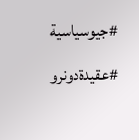#جيوسياسية #عقيدةدونرو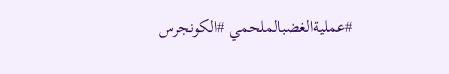#عمليةالغضبالملحمي #الكونجرس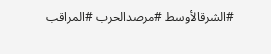#الشرقالأوسط #مرصدالحرب #المراقب